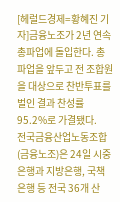[헤럴드경제=황혜진 기자]금융노조가 2년 연속 총파업에 돌입한다. 총파업을 앞두고 전 조합원을 대상으로 찬반투표를 벌인 결과 찬성률 95.2%로 가결됐다.
전국금융산업노동조합(금융노조)은 24일 시중은행과 지방은행, 국책은행 등 전국 36개 산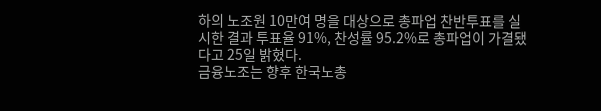하의 노조원 10만여 명을 대상으로 총파업 찬반투표를 실시한 결과 투표율 91%, 찬성률 95.2%로 총파업이 가결됐다고 25일 밝혔다.
금융노조는 향후 한국노총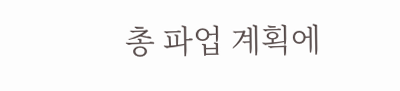총 파업 계획에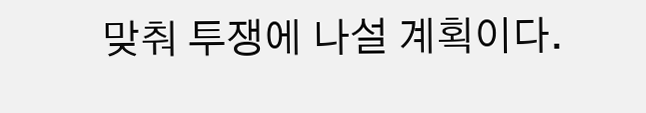맞춰 투쟁에 나설 계획이다.